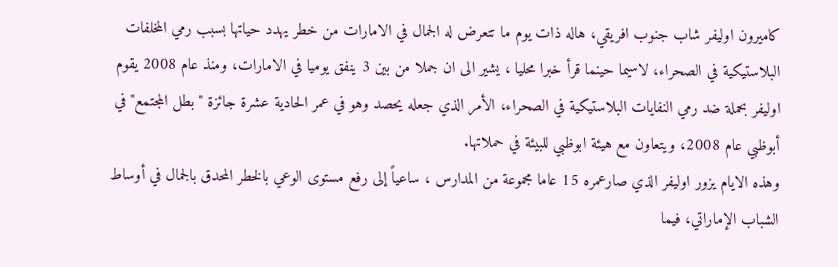كاميرون اوليفر شاب جنوب افريقي، هاله ذات يوم ما تتعرض له الجمال في الامارات من خطر يهدد حياتها بسبب رمي المخلفات البلاستيكية في الصحراء، لاسيما حينما قرأ خبرا محليا ، يشير الى ان جملا من بين 3 ينفق يوميا في الامارات، ومنذ عام 2008 يقوم اوليفر بحملة ضد رمي النفايات البلاستيكية في الصحراء، الأمر الذي جعله يحصد وهو في عمر الحادية عشرة جائزة "بطل المجتمع" في أبوظبي عام 2008، ويتعاون مع هيئة ابوظبي للبيئة في حملاتها.
وهذه الايام يزور اوليفر الذي صارعمره 15 عاما مجموعة من المدارس ، ساعياً إلى رفع مستوى الوعي بالخطر المحدق بالجمال في أوساط الشباب الإماراتي، فيما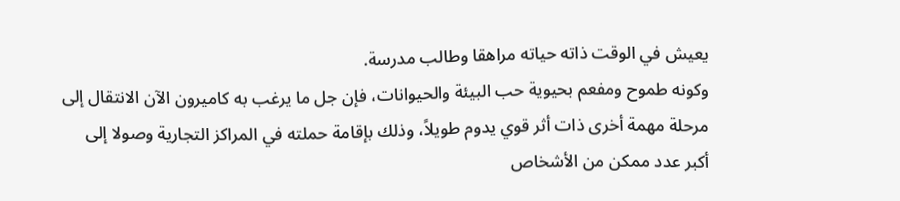يعيش في الوقت ذاته حياته مراهقا وطالب مدرسة.
وكونه طموح ومفعم بحيوية حب البيئة والحيوانات، فإن جل ما يرغب به كاميرون الآن الانتقال إلى مرحلة مهمة أخرى ذات أثر قوي يدوم طويلاً، وذلك بإقامة حملته في المراكز التجارية وصولا إلى أكبر عدد ممكن من الأشخاص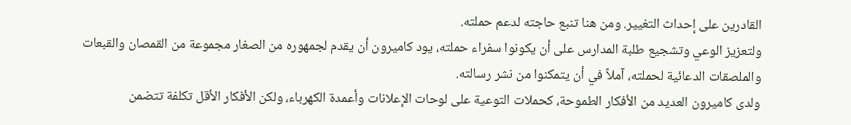القادرين على إحداث التغيير. ومن هنا تنبع حاجته لدعم حملته.
ولتعزيز الوعي وتشجيع طلبة المدارس على أن يكونوا سفراء حملته، يود كاميرون أن يقدم لجمهوره من الصغار مجموعة من القمصان والقبعات والملصقات الدعائية لحملته، آملاً في أن يتمكنوا من نشر رسالته.
ولدى كاميرون العديد من الأفكار الطموحة، كحملات التوعية على لوحات الإعلانات وأعمدة الكهرباء، ولكن الأفكار الأقل تكلفة تتضمن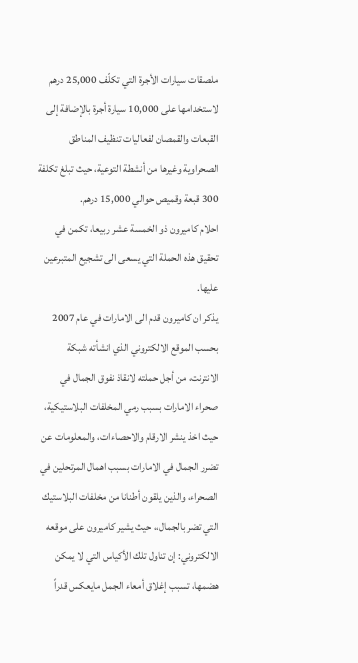ملصقات سيارات الأجرة التي تكلّف 25,000 درهم لاستخدامها على 10,000 سيارة أجرة بالإضافة إلى القبعات والقمصان لفعاليات تنظيف المناطق الصحراوية وغيرها من أنشطة التوعية، حيث تبلغ تكلفة 300 قبعة وقميص حوالي 15,000 درهم.
احلام كاميرون ذو الخمسة عشر ربيعا، تكمن في تحقيق هذه الحملة التي يسعى الى تشجيع المتبرعين عليها.
يذكر ان كاميرون قدم الى الامارات في عام 2007 بحسب الموقع الالكتروني الذي انشأته شبكة الانترنت، من أجل حملته لانقاذ نفوق الجمال في صحراء الامارات بسبب رمي المخلفات البلاستيكية، حيث اخذ ينشر الارقام والاحصاءات، والمعلومات عن تضرر الجمال في الامارات بسبب اهمال المرتحلين في الصحراء، والذين يلقون أطنانا من مخلفات البلاستيك التي تضر بالجمال،، حيث يشير كاميرون على موقعه الالكتروني: إن تناول تلك الأكياس التي لا يمكن هضمها، تسبب إغلاق أمعاء الجمل مايعكس قدراً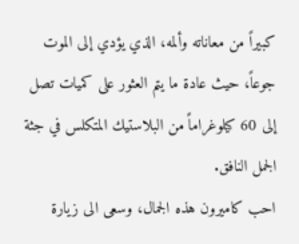كبيراً من معاناته وألمه، الذي يؤدي إلى الموت جوعاً، حيث عادة ما يتم العثور على كميات تصل إلى 60 كيلوغراماً من البلاستيك المتكلس في جثة الجمل النافق.
احب كاميرون هذه الجمال، وسعى الى زيارة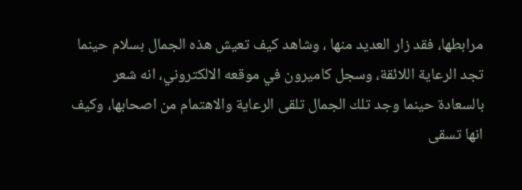مرابطها، فقد زار العديد منها ، وشاهد كيف تعيش هذه الجمال بسلام حينما تجد الرعاية اللائقة، وسجل كاميرون في موقعه الالكتروني، انه شعر بالسعادة حينما وجد تلك الجمال تلقى الرعاية والاهتمام من اصحابها، وكيف انها تسقى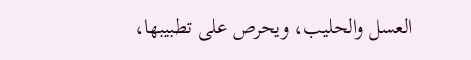العسل والحليب، ويحرص على تطبيبها،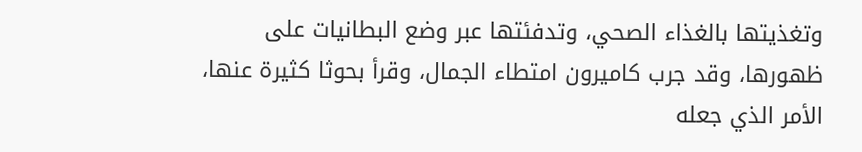وتغذيتها بالغذاء الصحي، وتدفئتها عبر وضع البطانيات على ظهورها، وقد جرب كاميرون امتطاء الجمال، وقرأ بحوثا كثيرة عنها، الأمر الذي جعله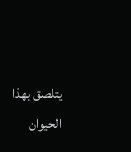يتلصق بهذا الحيوان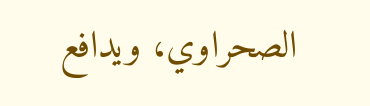الصحراوي، ويدافع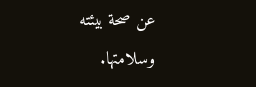عن صحة بيئته وسلامتها.